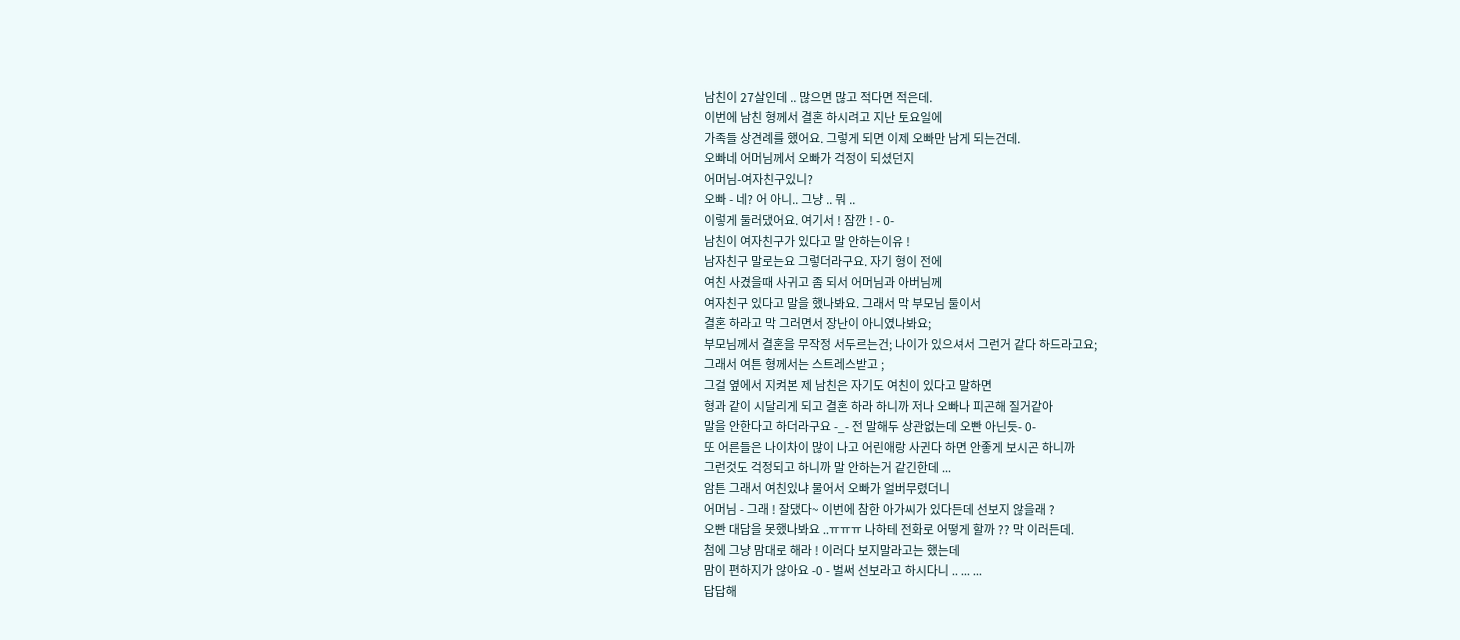남친이 27살인데 .. 많으면 많고 적다면 적은데.
이번에 남친 형께서 결혼 하시려고 지난 토요일에
가족들 상견례를 했어요. 그렇게 되면 이제 오빠만 남게 되는건데.
오빠네 어머님께서 오빠가 걱정이 되셨던지
어머님-여자친구있니?
오빠 - 네? 어 아니.. 그냥 .. 뭐 ..
이렇게 둘러댔어요. 여기서 ! 잠깐 ! - 0-
남친이 여자친구가 있다고 말 안하는이유 !
남자친구 말로는요 그렇더라구요. 자기 형이 전에
여친 사겼을때 사귀고 좀 되서 어머님과 아버님께
여자친구 있다고 말을 했나봐요. 그래서 막 부모님 둘이서
결혼 하라고 막 그러면서 장난이 아니였나봐요;
부모님께서 결혼을 무작정 서두르는건; 나이가 있으셔서 그런거 같다 하드라고요;
그래서 여튼 형께서는 스트레스받고 ;
그걸 옆에서 지켜본 제 남친은 자기도 여친이 있다고 말하면
형과 같이 시달리게 되고 결혼 하라 하니까 저나 오빠나 피곤해 질거같아
말을 안한다고 하더라구요 -_- 전 말해두 상관없는데 오빤 아닌듯- 0-
또 어른들은 나이차이 많이 나고 어린애랑 사귄다 하면 안좋게 보시곤 하니까
그런것도 걱정되고 하니까 말 안하는거 같긴한데 ...
암튼 그래서 여친있냐 물어서 오빠가 얼버무렸더니
어머님 - 그래 ! 잘댔다~ 이번에 참한 아가씨가 있다든데 선보지 않을래 ?
오빤 대답을 못했나봐요 ..ㅠㅠㅠ 나하테 전화로 어떻게 할까 ?? 막 이러든데.
첨에 그냥 맘대로 해라 ! 이러다 보지말라고는 했는데
맘이 편하지가 않아요 -0 - 벌써 선보라고 하시다니 .. ... ...
답답해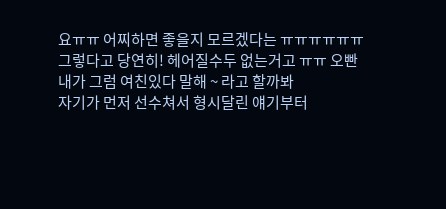요ㅠㅠ 어찌하면 좋을지 모르겠다는 ㅠㅠㅠㅠㅠㅠ
그렇다고 당연히! 헤어질수두 없는거고 ㅠㅠ 오빤 내가 그럼 여친있다 말해 ~ 라고 할까봐
자기가 먼저 선수쳐서 형시달린 얘기부터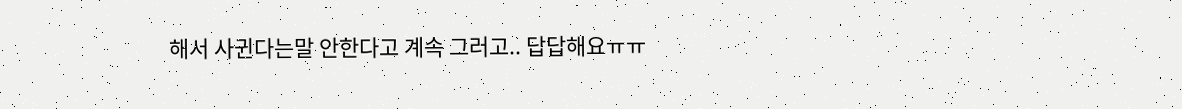해서 사귄다는말 안한다고 계속 그러고.. 답답해요ㅠㅠ